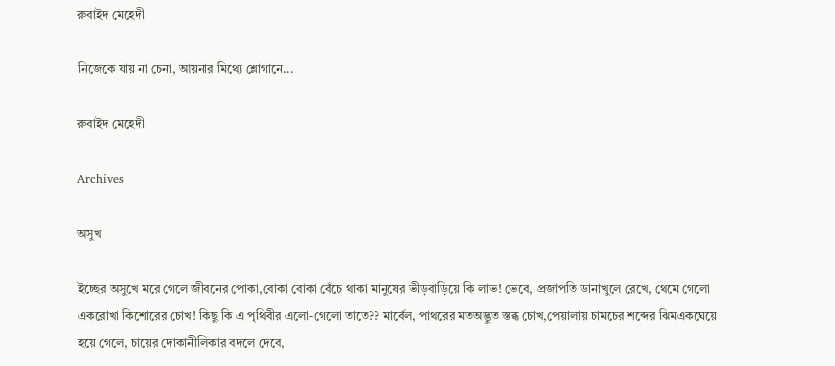রুবাইদ মেহেদী

নিজেকে যায় না চেনা, আয়নার মিথ্যে শ্লোগানে...

রুবাইদ মেহেদী

Archives

অসুখ

ইচ্ছের অসুখে মরে গেলে জীবনের পোকা,বোকা বোকা বেঁচে থাকা মানুষের ভীড়বাড়িয়ে কি লাভ! ভেবে, প্রজাপতি ডানাখুলে রেখে, থেমে গেলো একরোখা কিশোরের চোখ! কিছু কি এ পৃথিবীর এলো-গেলো তাতে?? মার্বেল, পাথরের মতঅদ্ভুত স্তব্ধ চোখ,পেয়ালায় চামচের শব্দের ঝিমএকঘেয়ে হয়ে গেলে, চায়ের দোকানীলিকার বদলে দেবে,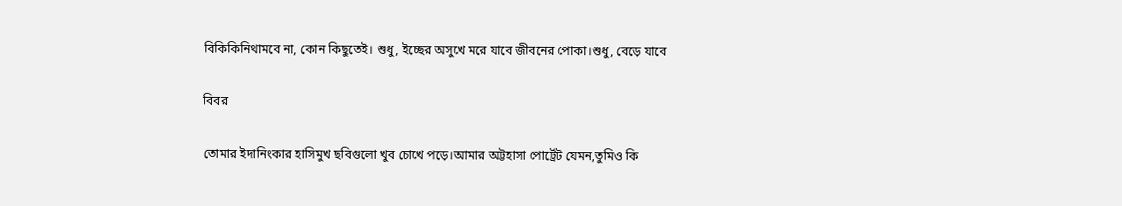বিকিকিনিথামবে না, কোন কিছুতেই। শুধু, ইচ্ছের অসুখে মরে যাবে জীবনের পোকা।শুধু, বেড়ে যাবে

বিবর

তোমার ইদানিংকার হাসিমুখ ছবিগুলো খুব চোখে পড়ে।আমার অট্টহাসা পোর্ট্রেট যেমন,তুমিও কি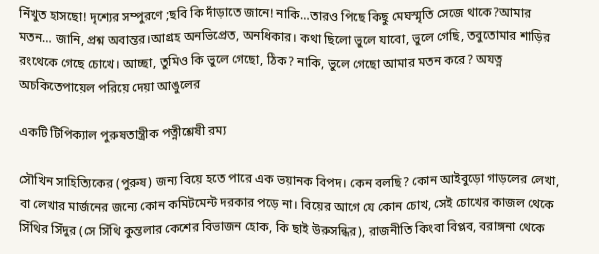নিঁখুত হাসছো! দৃশ্যের সম্পুরণে ;ছবি কি দাঁড়াতে জানে! নাকি…তারও পিছে কিছু মেঘস্মৃতি সেজে থাকে?আমার মতন… জানি, প্রশ্ন অবান্তর।আগ্রহ অনভিপ্রেত, অনধিকার। কথা ছিলো ভুলে যাবো, ভুলে গেছি, তবুতোমার শাড়ির রংথেকে গেছে চোখে। আচ্ছা, তুমিও কি ভুলে গেছো, ঠিক? নাকি, ভুলে গেছো আমার মতন করে? অযত্ন অচকিতেপায়েল পরিয়ে দেয়া আঙুলের

একটি টিপিক্যাল পুরুষতান্ত্রীক পত্নীশ্লেষী রম্য

সৌখিন সাহিত্যিকের (পুরুষ) জন্য বিয়ে হতে পারে এক ভয়ানক বিপদ। কেন বলছি? কোন আইবুড়ো গাড়লের লেখা, বা লেখার মার্জনের জন্যে কোন কমিটমেন্ট দরকার পড়ে না। বিয়ের আগে যে কোন চোখ, সেই চোখের কাজল থেকে সিঁথির সিঁদুর (সে সিঁথি কুন্তলার কেশের বিভাজন হোক, কি ছাই উরুসন্ধির), রাজনীতি কিংবা বিপ্লব, বরাঙ্গনা থেকে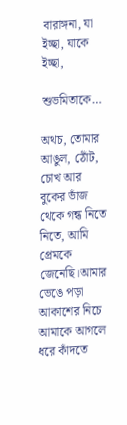বারাঙ্গনা, যা ইচ্ছা, যাকে ইচ্ছা,

শুভমিতাকে…

অথচ, তোমার আঙুল, ঠোঁট, চোখ আর বুকের ভাঁজ থেকে গন্ধ নিতে নিতে, আমি প্রেমকে জেনেছি।আমার ভেঙে পড়া আকাশের নিচে আমাকে আগলে ধরে কাঁদতে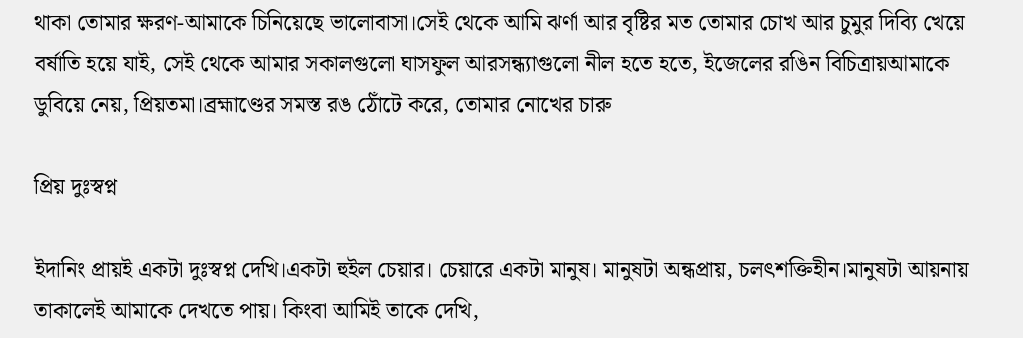থাকা তোমার ক্ষরণ-আমাকে চিনিয়েছে ভালোবাসা।সেই থেকে আমি ঝর্ণা আর বৃষ্টির মত তোমার চোখ আর চুমুর দিব্যি খেয়ে বর্ষাতি হয়ে যাই, সেই থেকে আমার সকালগুলো ঘাসফুল আরসন্ধ্যাগুলো নীল হতে হতে, ইজেলের রঙিন বিচিত্রায়আমাকে ডুবিয়ে নেয়, প্রিয়তমা।ব্রহ্মাণ্ডের সমস্ত রঙ ঠোঁটে করে, তোমার নোখের চারু

প্রিয় দুঃস্বপ্ন

ইদানিং প্রায়ই একটা দুঃস্বপ্ন দেখি।একটা হুইল চেয়ার। চেয়ারে একটা মানুষ। মানুষটা অন্ধপ্রায়, চলৎশক্তিহীন।মানুষটা আয়নায় তাকালেই আমাকে দেখতে পায়। কিংবা আমিই তাকে দেখি,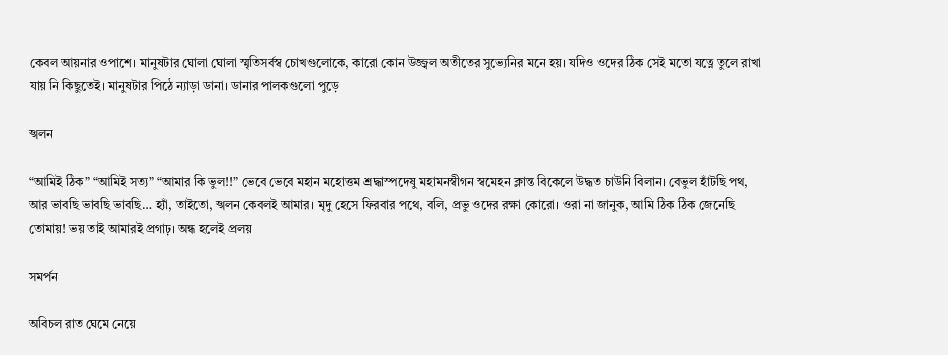কেবল আয়নার ওপাশে। মানুষটার ঘোলা ঘোলা স্মৃতিসর্বস্ব চোখগুলোকে, কারো কোন উজ্জ্বল অতীতের সুভ্যেনির মনে হয়। যদিও ওদের ঠিক সেই মতো যত্নে তুলে রাখা যায় নি কিছুতেই। মানুষটার পিঠে ন্যাড়া ডানা। ডানার পালকগুলো পুড়ে

স্খলন

“আমিই ঠিক” “আমিই সত্য” “আমার কি ভুল!!” ভেবে ভেবে মহান মহোত্তম শ্রদ্ধাস্পদেষু মহামনস্বীগন স্বমেহন ক্লান্ত বিকেলে উদ্ধত চাউনি বিলান। বেভুল হাঁটছি পথ, আর ভাবছি ভাবছি ভাবছি… হ্যাঁ, তাইতো, স্খলন কেবলই আমার। মৃদু হেসে ফিরবার পথে, বলি, প্রভু ওদের রক্ষা কোরো। ওরা না জানুক, আমি ঠিক ঠিক জেনেছি তোমায়! ভয় তাই আমারই প্রগাঢ়। অন্ধ হলেই প্রলয়

সমর্পন

অবিচল রাত ঘেমে নেয়ে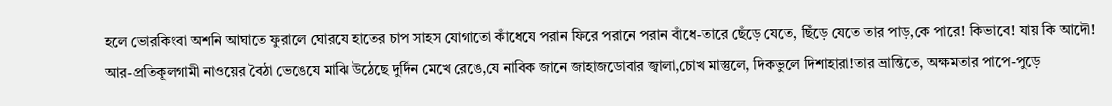হলে ভোরকিংবা অশনি আঘাতে ফুরালে ঘোরযে হাতের চাপ সাহস যোগাতো কাঁধেযে পরান ফিরে পরানে পরান বাঁধে-তারে ছেঁড়ে যেতে, ছিঁড়ে যেতে তার পাড়,কে পারে! কিভাবে! যায় কি আদৌ! আর-প্রতিকূলগামী নাওয়ের বৈঠা ভেঙেযে মাঝি উঠেছে দুর্দিন মেখে রেঙে,যে নাবিক জানে জাহাজডোবার জ্বালা,চোখ মাস্তুলে, দিকভুলে দিশাহারা!তার ভ্রান্তিতে, অক্ষমতার পাপে-পুড়ে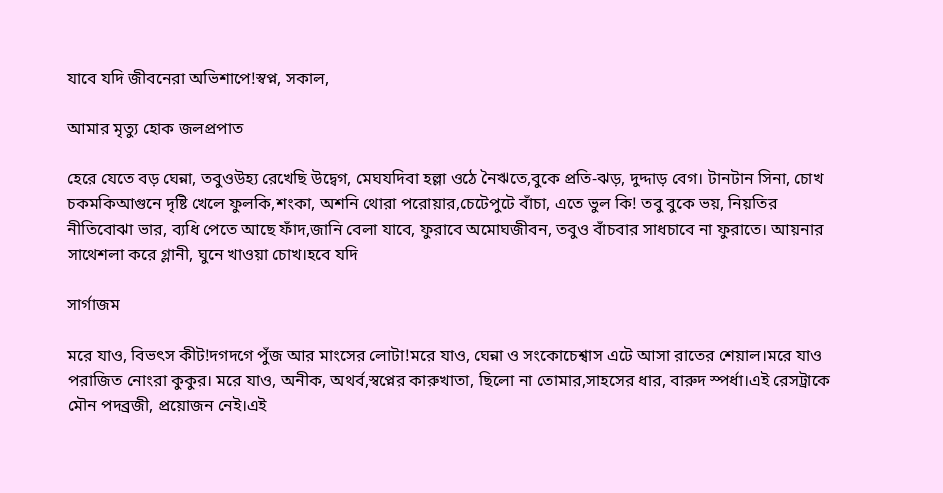যাবে যদি জীবনেরা অভিশাপে!স্বপ্ন, সকাল,

আমার মৃত্যু হোক জলপ্রপাত

হেরে যেতে বড় ঘেন্না, তবুওউহ্য রেখেছি উদ্বেগ, মেঘযদিবা হল্লা ওঠে নৈঋতে,বুকে প্রতি-ঝড়, দুদ্দাড় বেগ। টানটান সিনা, চোখ চকমকিআগুনে দৃষ্টি খেলে ফুলকি,শংকা, অশনি থোরা পরোয়ার,চেটেপুটে বাঁচা, এতে ভুল কি! তবু বুকে ভয়, নিয়তির নীতিবোঝা ভার, ব্যধি পেতে আছে ফাঁদ,জানি বেলা যাবে, ফুরাবে অমোঘজীবন, তবুও বাঁচবার সাধচাবে না ফুরাতে। আয়নার সাথেশলা করে গ্লানী, ঘুনে খাওয়া চোখ।হবে যদি

সার্গাজম

মরে যাও, বিভৎস কীট!দগদগে পুঁজ আর মাংসের লোটা!মরে যাও, ঘেন্না ও সংকোচেশ্বাস এটে আসা রাতের শেয়াল।মরে যাও পরাজিত নোংরা কুকুর। মরে যাও, অনীক, অথর্ব,স্বপ্নের কারুখাতা, ছিলো না তোমার,সাহসের ধার, বারুদ স্পর্ধা।এই রেসট্রাকে মৌন পদব্রজী, প্রয়োজন নেই।এই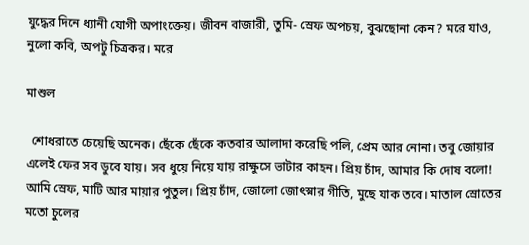যুদ্ধের দিনে ধ্যানী যোগী অপাংক্তেয়। জীবন বাজারী, তুমি- স্রেফ অপচয়, বুঝছোনা কেন? মরে যাও, নুলো কবি, অপটু চিত্রকর। মরে

মাশুল

  শোধরাতে চেয়েছি অনেক। ছেঁকে ছেঁকে কতবার আলাদা করেছি পলি, প্রেম আর নোনা। তবু জোয়ার এলেই ফের সব ডুবে যায়। সব ধুয়ে নিয়ে যায় রাক্ষুসে ভাটার কাহন। প্রিয় চাঁদ, আমার কি দোষ বলো! আমি স্রেফ, মাটি আর মায়ার পুতুল। প্রিয় চাঁদ, জোলো জোৎস্নার গীতি, মুছে যাক তবে। মাতাল স্রোতের মতো চুলের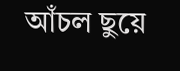আঁচল ছুয়ে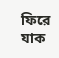ফিরে যাক